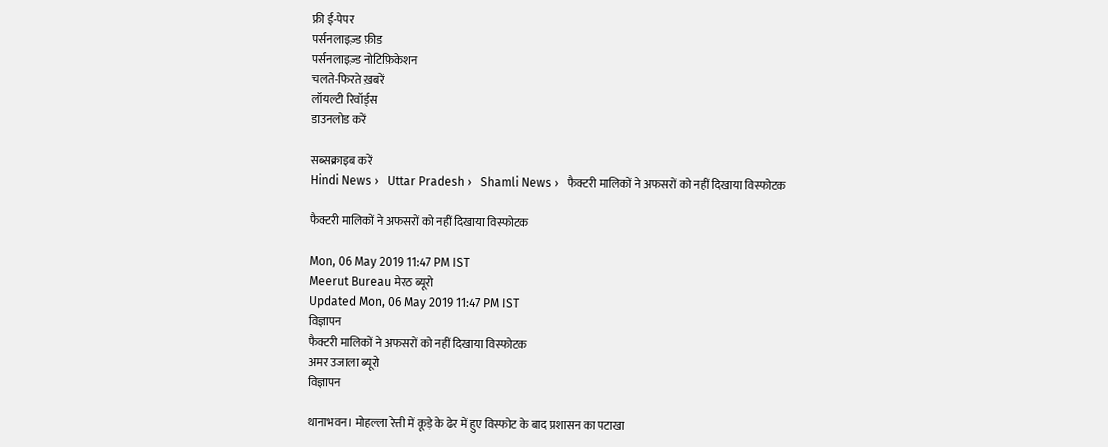फ्री ई-पेपर
पर्सनलाइज़्ड फ़ीड
पर्सनलाइज़्ड नोटिफ़िकेशन
चलते-फिरते ख़बरें
लॉयल्टी रिवॉर्ड्स
डाउनलोड करें

सब्सक्राइब करें
Hindi News ›   Uttar Pradesh ›   Shamli News ›   फैक्टरी मालिकों ने अफसरों को नहीं दिखाया विस्फोटक

फैक्टरी मालिकों ने अफसरों को नहीं दिखाया विस्फोटक

Mon, 06 May 2019 11:47 PM IST
Meerut Bureau मेरठ ब्यूरो
Updated Mon, 06 May 2019 11:47 PM IST
विज्ञापन
फैक्टरी मालिकों ने अफसरों को नहीं दिखाया विस्फोटक
अमर उजाला ब्यूरो
विज्ञापन

थानाभवन। मोहल्ला रेत्ती में कूड़े के ढेर में हुए विस्फोट के बाद प्रशासन का पटाखा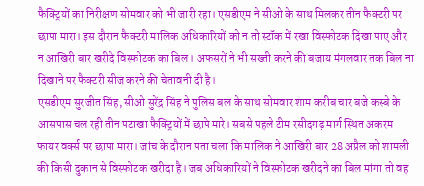फैक्ट्रियों का निरीक्षण सोमवार को भी जारी रहा। एसडीएम ने सीओ के साथ मिलकर तीन फैक्टरी पर छापा मारा। इस दौरान फैक्टरी मालिक अधिकारियों को न तो स्टॉक में रखा विस्फोटक दिखा पाए और न आखिरी बार खरीदे विस्फोटक का बिल। अफसरों ने भी सख्ती करने की बजाय मंगलवार तक बिल ना दिखाने पर फैक्टरी सीज करने की चेतावनी दी है।
एसडीएम सुरजीत सिंह, सीओ सुरेंद्र सिंह ने पुलिस बल के साथ सोमवार शाम करीब चार बजे कस्बे के आसपास चल रही तीन पटाखा फैक्ट्रियों में छापे मारे। सबसे पहले टीम रसीदगढ़ मार्ग स्थित अकरम फायर वर्क्स पर छापा मारा। जांच के दौरान पता चला कि मालिक ने आखिरी बार 28 अप्रैल को शामली की किसी दुकान से विस्फोटक खरीदा है। जब अधिकारियों ने विस्फोटक खरीदने का बिल मांगा तो वह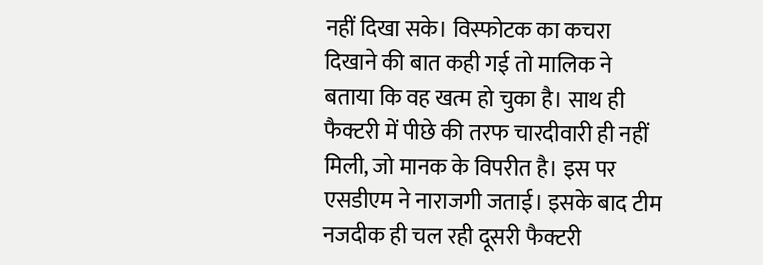नहीं दिखा सके। विस्फोटक का कचरा दिखाने की बात कही गई तो मालिक ने बताया कि वह खत्म हो चुका है। साथ ही फैक्टरी में पीछे की तरफ चारदीवारी ही नहीं मिली, जो मानक के विपरीत है। इस पर एसडीएम ने नाराजगी जताई। इसके बाद टीम नजदीक ही चल रही दूसरी फैक्टरी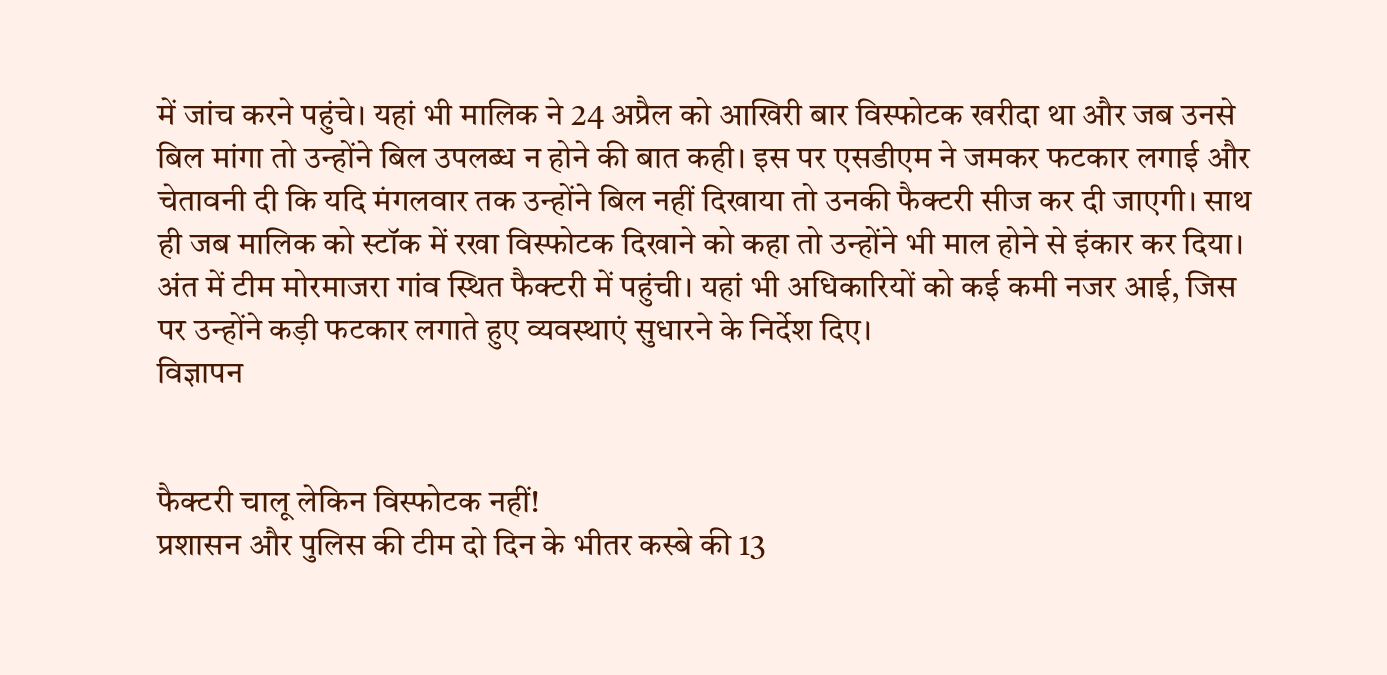में जांच करने पहुंचे। यहां भी मालिक ने 24 अप्रैल को आखिरी बार विस्फोटक खरीदा था और जब उनसे बिल मांगा तो उन्होंने बिल उपलब्ध न होने की बात कही। इस पर एसडीएम ने जमकर फटकार लगाई और चेतावनी दी कि यदि मंगलवार तक उन्होंने बिल नहीं दिखाया तो उनकी फैक्टरी सीज कर दी जाएगी। साथ ही जब मालिक को स्टॉक में रखा विस्फोटक दिखाने को कहा तो उन्होंने भी माल होने से इंकार कर दिया। अंत में टीम मोरमाजरा गांव स्थित फैक्टरी में पहुंची। यहां भी अधिकारियों को कई कमी नजर आई, जिस पर उन्होंने कड़ी फटकार लगाते हुए व्यवस्थाएं सुधारने के निर्देश दिए।
विज्ञापन


फैक्टरी चालू लेकिन विस्फोटक नहीं!
प्रशासन और पुलिस की टीम दो दिन के भीतर कस्बे की 13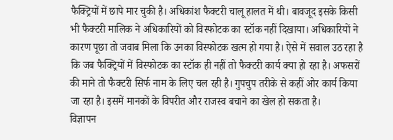फैक्ट्रियों में छापे मार चुकी है। अधिकांश फैक्टरी चालू हालत में थी। बावजूद इसके किसी भी फैक्टरी मालिक ने अधिकारियों को विस्फोटक का स्टॉक नहीं दिखाया। अधिकारियों ने कारण पूछा तो जवाब मिला कि उनका विस्फोटक खत्म हो गया है। ऐसे में सवाल उठ रहा है कि जब फैक्ट्रियों में विस्फोटक का स्टॉक ही नहीं तो फैक्टरी कार्य क्या हो रहा है। अफसरों की माने तो फैक्टरी सिर्फ नाम के लिए चल रही है। गुपचुप तरीके से कहीं ओर कार्य किया जा रहा है। इसमें मानकों के विपरीत और राजस्व बचाने का खेल हो सकता है।
विज्ञापन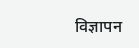विज्ञापन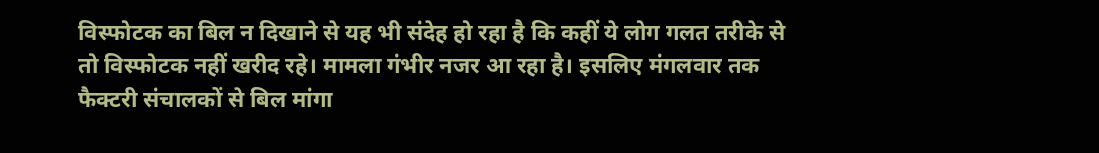विस्फोटक का बिल न दिखाने से यह भी संदेह हो रहा है कि कहीं ये लोग गलत तरीके से तो विस्फोटक नहीं खरीद रहे। मामला गंभीर नजर आ रहा है। इसलिए मंगलवार तक फैक्टरी संचालकों से बिल मांगा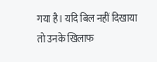गया है। यदि बिल नहीं दिखाया तो उनके खिलाफ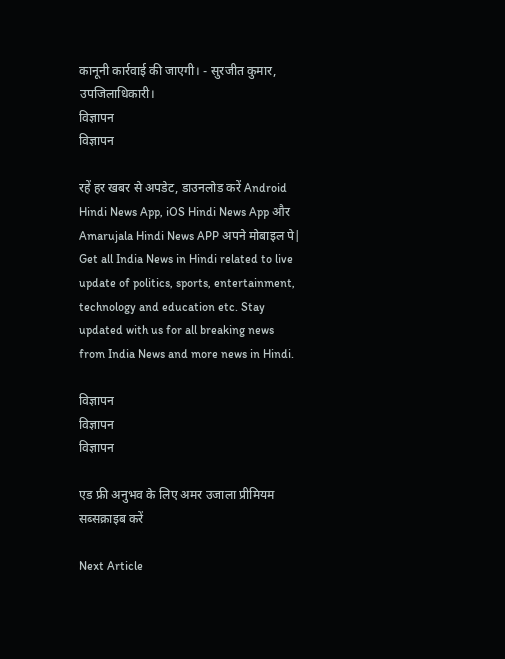कानूनी कार्रवाई की जाएगी। - सुरजीत कुमार, उपजिलाधिकारी।
विज्ञापन
विज्ञापन

रहें हर खबर से अपडेट, डाउनलोड करें Android Hindi News App, iOS Hindi News App और Amarujala Hindi News APP अपने मोबाइल पे|
Get all India News in Hindi related to live update of politics, sports, entertainment, technology and education etc. Stay updated with us for all breaking news from India News and more news in Hindi.

विज्ञापन
विज्ञापन
विज्ञापन

एड फ्री अनुभव के लिए अमर उजाला प्रीमियम सब्सक्राइब करें

Next Article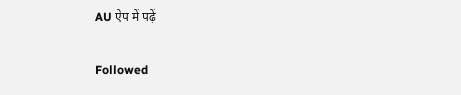AU ऐप में पढ़ें

Followed